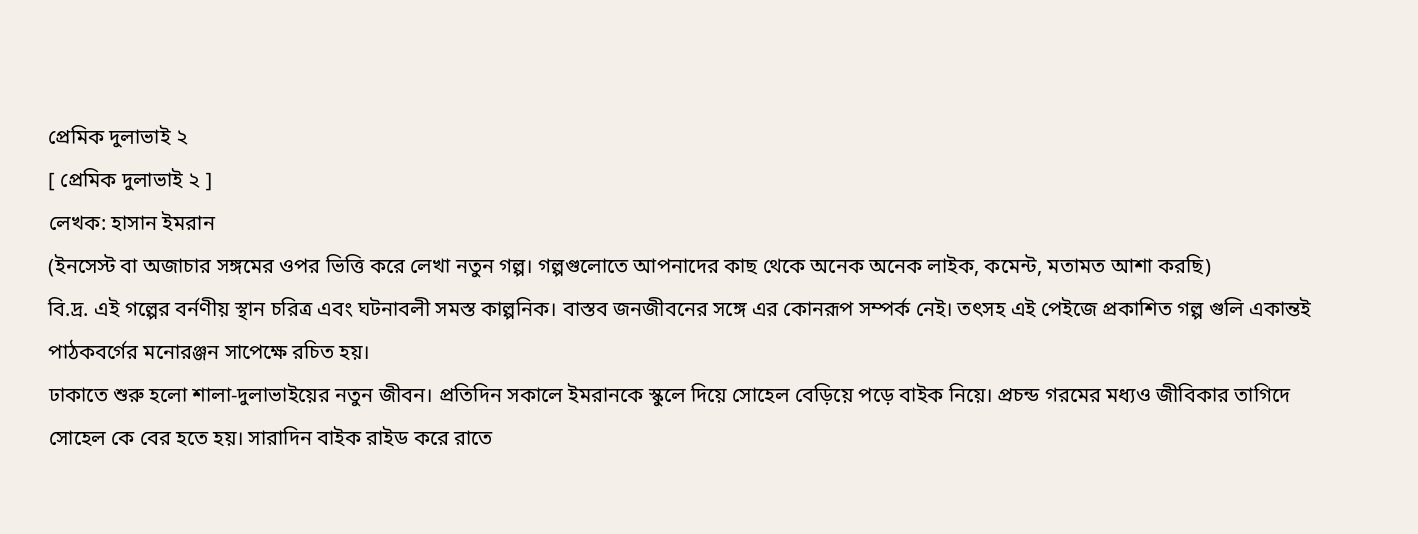প্রেমিক দুলাভাই ২
[ প্রেমিক দুলাভাই ২ ]
লেখক: হাসান ইমরান
(ইনসেস্ট বা অজাচার সঙ্গমের ওপর ভিত্তি করে লেখা নতুন গল্প। গল্পগুলোতে আপনাদের কাছ থেকে অনেক অনেক লাইক, কমেন্ট, মতামত আশা করছি)
বি.দ্র. এই গল্পের বর্নণীয় স্থান চরিত্র এবং ঘটনাবলী সমস্ত কাল্পনিক। বাস্তব জনজীবনের সঙ্গে এর কোনরূপ সম্পর্ক নেই। তৎসহ এই পেইজে প্রকাশিত গল্প গুলি একান্তই পাঠকবর্গের মনোরঞ্জন সাপেক্ষে রচিত হয়।
ঢাকাতে শুরু হলো শালা-দুলাভাইয়ের নতুন জীবন। প্রতিদিন সকালে ইমরানকে স্কুলে দিয়ে সোহেল বেড়িয়ে পড়ে বাইক নিয়ে। প্রচন্ড গরমের মধ্যও জীবিকার তাগিদে সোহেল কে বের হতে হয়। সারাদিন বাইক রাইড করে রাতে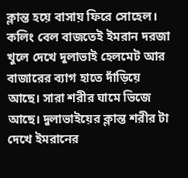ক্লান্ত হয়ে বাসায় ফিরে সোহেল। কলিং বেল বাজতেই ইমরান দরজা খুলে দেখে দুলাভাই হেলমেট আর বাজারের ব্যাগ হাতে দাঁড়িয়ে আছে। সারা শরীর ঘামে ভিজে আছে। দুলাভাইয়ের ক্লান্ত শরীর টা দেখে ইমরানের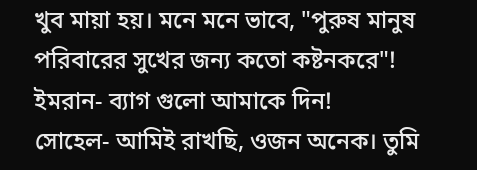খুব মায়া হয়। মনে মনে ভাবে, "পুরুষ মানুষ পরিবারের সুখের জন্য কতো কষ্টনকরে"!
ইমরান- ব্যাগ গুলো আমাকে দিন!
সোহেল- আমিই রাখছি, ওজন অনেক। তুমি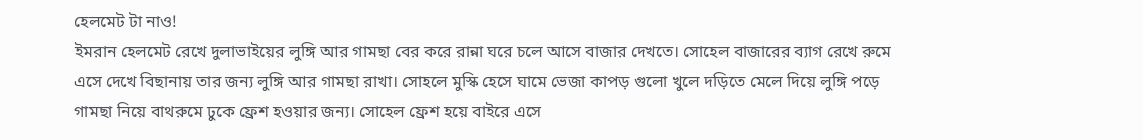হেলমেট টা নাও!
ইমরান হেলমেট রেখে দুলাভাইয়ের লুঙ্গি আর গামছা বের করে রান্না ঘরে চলে আসে বাজার দেখতে। সোহেল বাজারের ব্যাগ রেখে রুমে এসে দেখে বিছানায় তার জন্য লুঙ্গি আর গামছা রাখা। সোহলে মুস্কি হেসে ঘামে ভেজা কাপড় গুলো খুলে দড়িতে মেলে দিয়ে লুঙ্গি পড়ে গামছা নিয়ে বাথরুমে ঢুকে ফ্রেশ হওয়ার জন্য। সোহেল ফ্রেশ হয়ে বাইরে এসে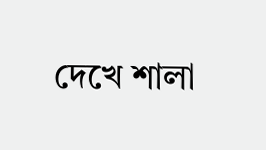দেখে শালা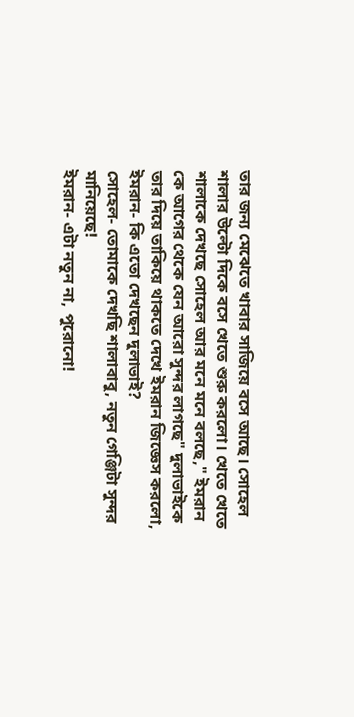তার জন্য মেঝেতে খাবার সাজিয়ে বসে আছে। সোহেল শালার উল্টো দিকে বসে খেতে শুরু করলো। খেতে খেতে শালাকে দেখছে সোহেল আর মনে মনে বলছে," ইমরান কে আগের থেকে যেন আরো সুন্দর লাগছে" দুলাভাইকে তার দিয়ে তাকিয়ে থাকতে দেখে ইমরান জিজ্ঞেস করলো,
ইমরান- কি এতো দেখছেন দুলাভাই?
সোহেল- তোমাকে দেখছি শালাবাবু, নতুন গেঞ্জিটা সুন্দর মানিয়েছে!
ইমরান- এটা নতুন না, পুরোনো!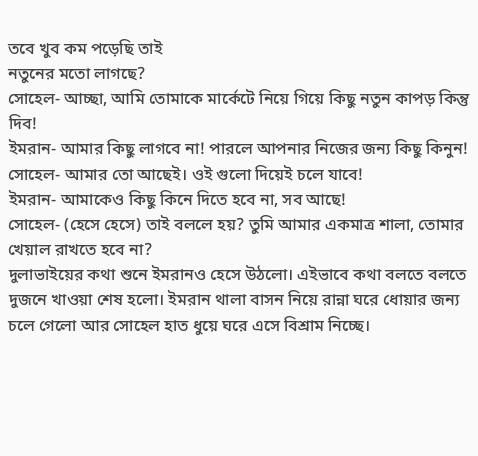তবে খুব কম পড়েছি তাই
নতুনের মতো লাগছে?
সোহেল- আচ্ছা, আমি তোমাকে মার্কেটে নিয়ে গিয়ে কিছু নতুন কাপড় কিন্তু দিব!
ইমরান- আমার কিছু লাগবে না! পারলে আপনার নিজের জন্য কিছু কিনুন!
সোহেল- আমার তো আছেই। ওই গুলো দিয়েই চলে যাবে!
ইমরান- আমাকেও কিছু কিনে দিতে হবে না, সব আছে!
সোহেল- (হেসে হেসে) তাই বললে হয়? তুমি আমার একমাত্র শালা, তোমার খেয়াল রাখতে হবে না?
দুলাভাইয়ের কথা শুনে ইমরানও হেসে উঠলো। এইভাবে কথা বলতে বলতে দুজনে খাওয়া শেষ হলো। ইমরান থালা বাসন নিয়ে রান্না ঘরে ধোয়ার জন্য চলে গেলো আর সোহেল হাত ধুয়ে ঘরে এসে বিশ্রাম নিচ্ছে।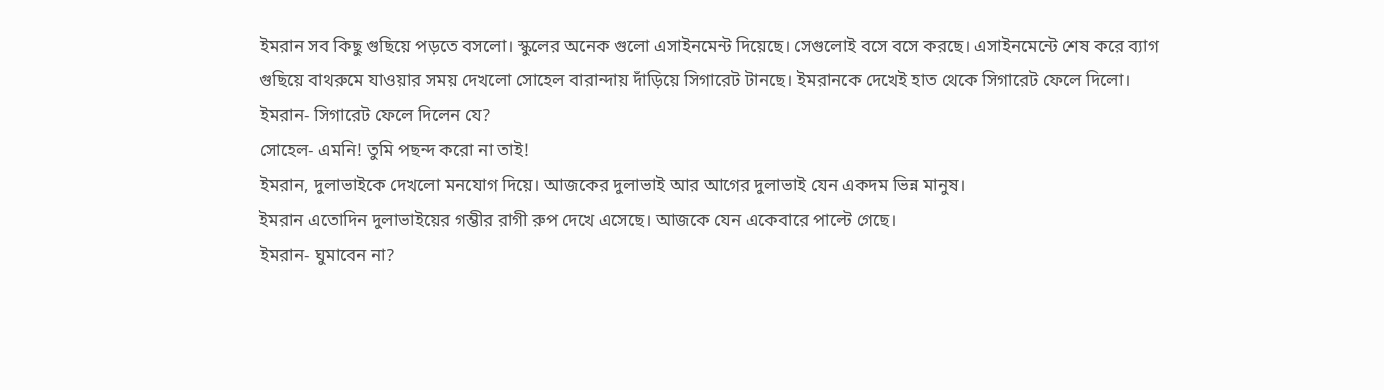ইমরান সব কিছু গুছিয়ে পড়তে বসলো। স্কুলের অনেক গুলো এসাইনমেন্ট দিয়েছে। সেগুলোই বসে বসে করছে। এসাইনমেন্টে শেষ করে ব্যাগ গুছিয়ে বাথরুমে যাওয়ার সময় দেখলো সোহেল বারান্দায় দাঁড়িয়ে সিগারেট টানছে। ইমরানকে দেখেই হাত থেকে সিগারেট ফেলে দিলো।
ইমরান- সিগারেট ফেলে দিলেন যে?
সোহেল- এমনি! তুমি পছন্দ করো না তাই!
ইমরান, দুলাভাইকে দেখলো মনযোগ দিয়ে। আজকের দুলাভাই আর আগের দুলাভাই যেন একদম ভিন্ন মানুষ।
ইমরান এতোদিন দুলাভাইয়ের গম্ভীর রাগী রুপ দেখে এসেছে। আজকে যেন একেবারে পাল্টে গেছে।
ইমরান- ঘুমাবেন না?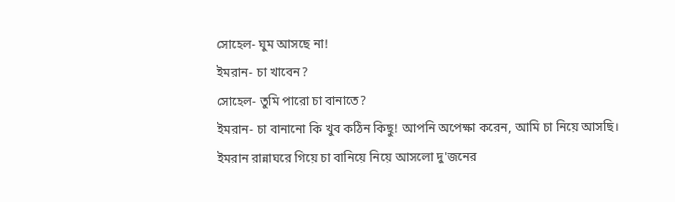সোহেল- ঘুম আসছে না!
ইমরান- চা খাবেন?
সোহেল- তুমি পারো চা বানাতে?
ইমরান- চা বানানো কি খুব কঠিন কিছু! আপনি অপেক্ষা করেন, আমি চা নিয়ে আসছি।
ইমরান রান্নাঘরে গিয়ে চা বানিয়ে নিয়ে আসলো দু'জনের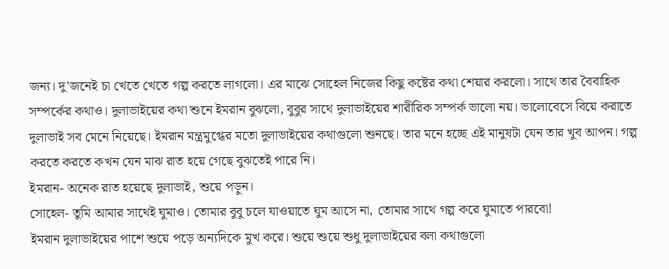জন্য। দু'জনেই চা খেতে খেতে গল্প করতে লাগলো। এর মাঝে সোহেল নিজের কিছু কষ্টের কথা শেয়ার করলো। সাথে তার বৈবাহিক সম্পর্কের কথাও। দুলাভাইয়ের কথা শুনে ইমরান বুঝলো, বুবুর সাথে দুলাভাইয়ের শারীরিক সম্পর্ক ভালো নয়। ভালোবেসে বিয়ে করাতে দুলাভাই সব মেনে নিয়েছে। ইমরান মন্ত্রমুগ্ধের মতো দুলাভাইয়ের কথাগুলো শুনছে। তার মনে হচ্ছে এই মানুষটা যেন তার খুব আপন। গল্প করতে করতে কখন যেন মাঝ রাত হয়ে গেছে বুঝতেই পারে নি।
ইমরান- অনেক রাত হয়েছে দুলাভাই, শুয়ে পড়ুন।
সোহেল- তুমি আমার সাথেই ঘুমাও। তোমার বুবু চলে যাওয়াতে ঘুম আসে না, তোমার সাথে গল্প করে ঘুমাতে পারবো!
ইমরান দুলাভাইয়ের পাশে শুয়ে পড়ে অন্যদিকে মুখ করে। শুয়ে শুয়ে শুধু দুলাভাইয়ের বলা কথাগুলো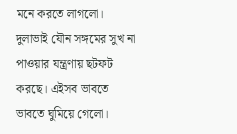মনে করতে লাগলো। দুলাভাই যৌন সঙ্গমের সুখ না পাওয়ার যন্ত্রণায় ছটফট করছে। এইসব ভাবতে ভাবতে ঘুমিয়ে গেলো।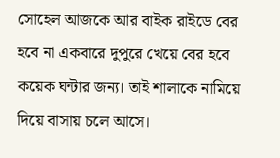সোহেল আজকে আর বাইক রাইডে বের হবে না একবারে দুপুরে খেয়ে বের হবে কয়েক ঘন্টার জন্য। তাই শালাকে নামিয়ে দিয়ে বাসায় চলে আসে।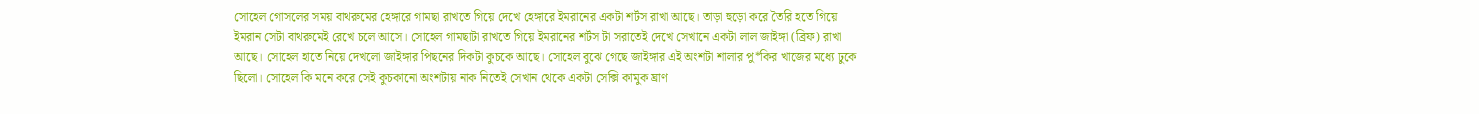সোহেল গোসলের সময় বাথরুমের হেঙ্গারে গামছা রাখতে গিয়ে দেখে হেঙ্গারে ইমরানের একটা শর্টস রাখা আছে। তাড়া হুড়ো করে তৈরি হতে গিয়ে ইমরান সেটা বাথরুমেই রেখে চলে আসে। সোহেল গামছাটা রাখতে গিয়ে ইমরানের শর্টস টা সরাতেই দেখে সেখানে একটা লাল জাইঙ্গা (ব্রিফ) রাখা আছে। সোহেল হাতে নিয়ে দেখলো জাইঙ্গার পিছনের দিকটা কুচকে আছে। সোহেল বুঝে গেছে জাইঙ্গার এই অংশটা শালার পু*কির খাজের মধ্যে ঢুকে ছিলো। সোহেল কি মনে করে সেই কুচকানো অংশটায় নাক নিতেই সেখান থেকে একটা সেক্সি কামুক ঘ্রাণ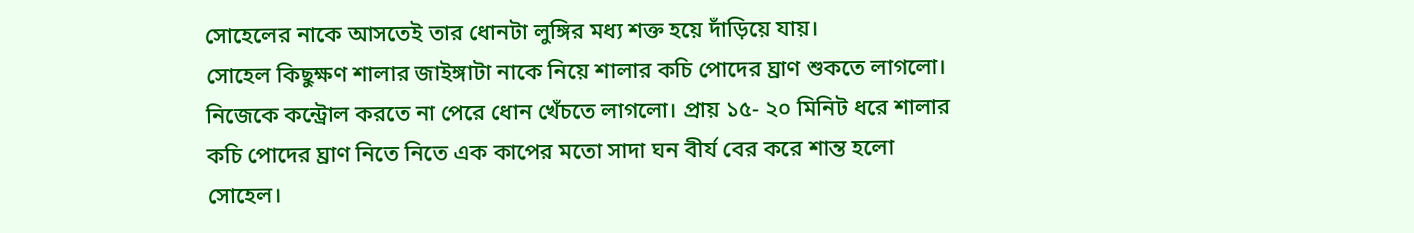সোহেলের নাকে আসতেই তার ধোনটা লুঙ্গির মধ্য শক্ত হয়ে দাঁড়িয়ে যায়।
সোহেল কিছুক্ষণ শালার জাইঙ্গাটা নাকে নিয়ে শালার কচি পোদের ঘ্রাণ শুকতে লাগলো। নিজেকে কন্ট্রোল করতে না পেরে ধোন খেঁচতে লাগলো। প্রায় ১৫- ২০ মিনিট ধরে শালার কচি পোদের ঘ্রাণ নিতে নিতে এক কাপের মতো সাদা ঘন বীর্য বের করে শান্ত হলো সোহেল।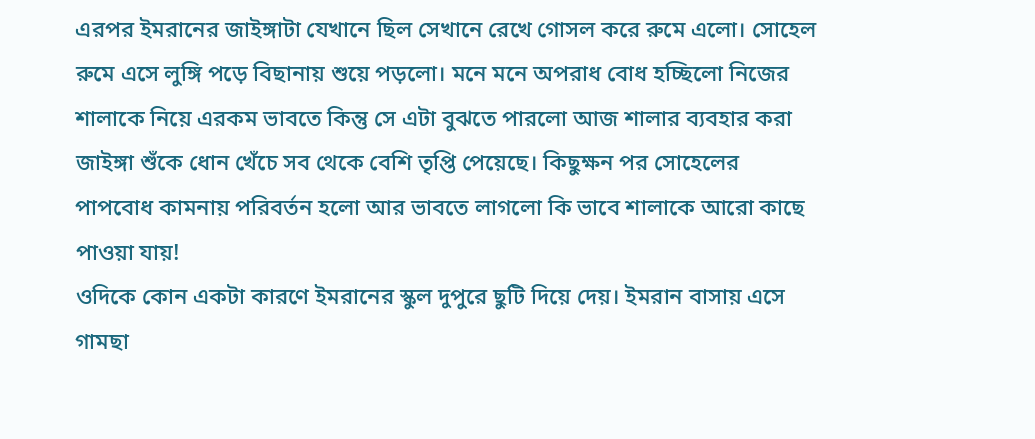এরপর ইমরানের জাইঙ্গাটা যেখানে ছিল সেখানে রেখে গোসল করে রুমে এলো। সোহেল রুমে এসে লুঙ্গি পড়ে বিছানায় শুয়ে পড়লো। মনে মনে অপরাধ বোধ হচ্ছিলো নিজের শালাকে নিয়ে এরকম ভাবতে কিন্তু সে এটা বুঝতে পারলো আজ শালার ব্যবহার করা জাইঙ্গা শুঁকে ধোন খেঁচে সব থেকে বেশি তৃপ্তি পেয়েছে। কিছুক্ষন পর সোহেলের পাপবোধ কামনায় পরিবর্তন হলো আর ভাবতে লাগলো কি ভাবে শালাকে আরো কাছে পাওয়া যায়!
ওদিকে কোন একটা কারণে ইমরানের স্কুল দুপুরে ছুটি দিয়ে দেয়। ইমরান বাসায় এসে গামছা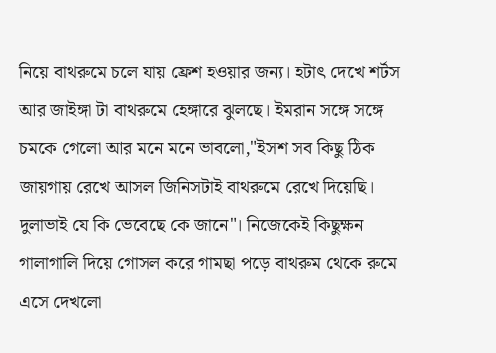নিয়ে বাথরুমে চলে যায় ফ্রেশ হওয়ার জন্য। হটাৎ দেখে শর্টস আর জাইঙ্গা টা বাথরুমে হেঙ্গারে ঝুলছে। ইমরান সঙ্গে সঙ্গে চমকে গেলো আর মনে মনে ভাবলো,"ইসশ সব কিছু ঠিক জায়গায় রেখে আসল জিনিসটাই বাথরুমে রেখে দিয়েছি। দুলাভাই যে কি ভেবেছে কে জানে"। নিজেকেই কিছুক্ষন গালাগালি দিয়ে গোসল করে গামছা পড়ে বাথরুম থেকে রুমে এসে দেখলো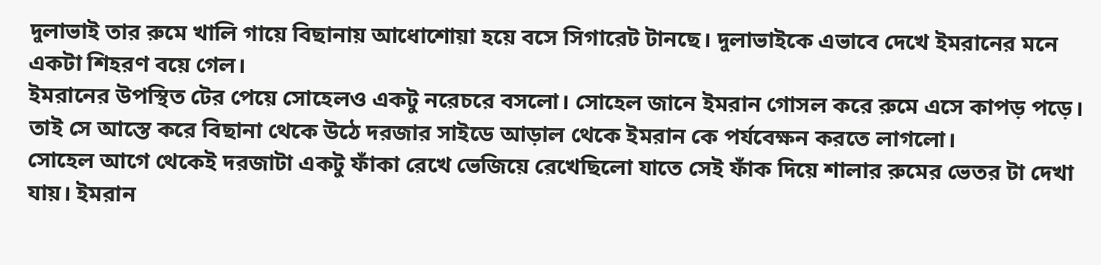দুলাভাই তার রুমে খালি গায়ে বিছানায় আধোশোয়া হয়ে বসে সিগারেট টানছে। দুলাভাইকে এভাবে দেখে ইমরানের মনে একটা শিহরণ বয়ে গেল।
ইমরানের উপস্থিত টের পেয়ে সোহেলও একটু নরেচরে বসলো। সোহেল জানে ইমরান গোসল করে রুমে এসে কাপড় পড়ে। তাই সে আস্তে করে বিছানা থেকে উঠে দরজার সাইডে আড়াল থেকে ইমরান কে পর্যবেক্ষন করতে লাগলো।
সোহেল আগে থেকেই দরজাটা একটু ফাঁকা রেখে ভেজিয়ে রেখেছিলো যাতে সেই ফাঁক দিয়ে শালার রুমের ভেতর টা দেখা যায়। ইমরান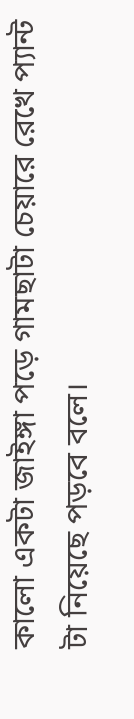কালো একটা জাইঙ্গা পড়ে গামছাটা চেয়ারে রেখে প্যান্ট টা নিয়েছে পড়বে বলে।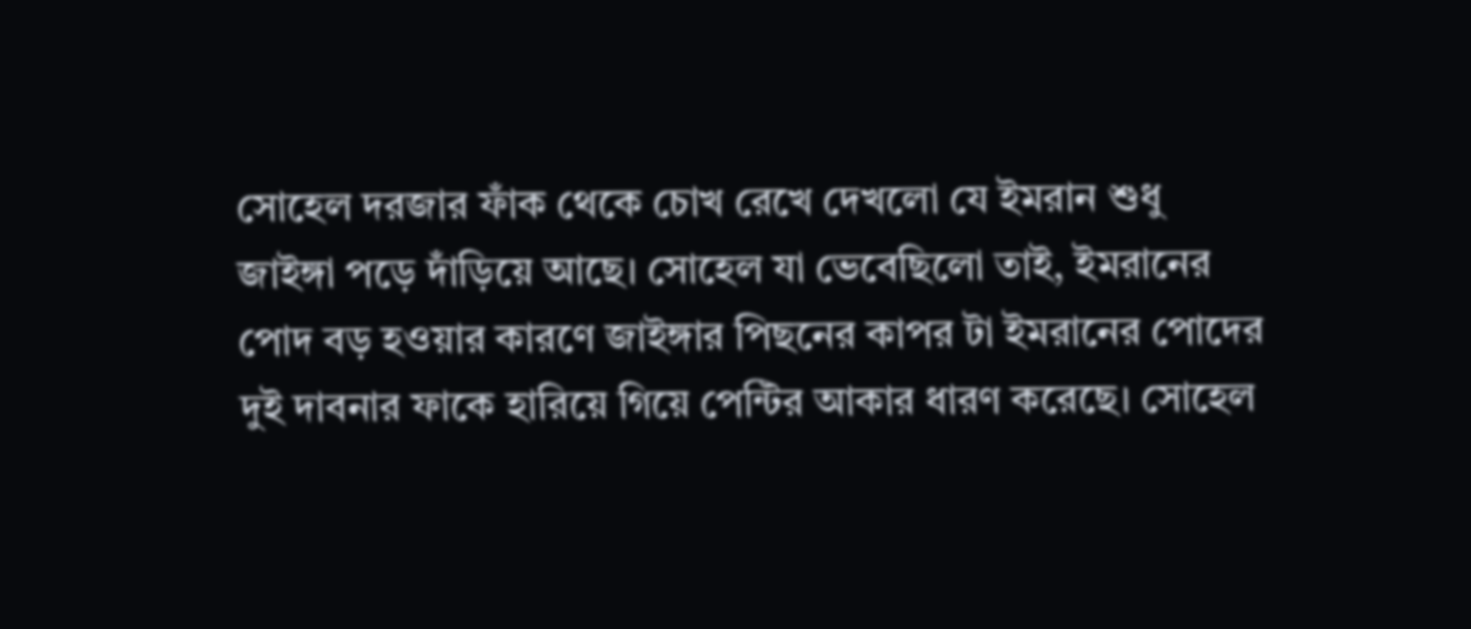সোহেল দরজার ফাঁক থেকে চোখ রেখে দেখলো যে ইমরান শুধু জাইঙ্গা পড়ে দাঁড়িয়ে আছে। সোহেল যা ভেবেছিলো তাই, ইমরানের পোদ বড় হওয়ার কারণে জাইঙ্গার পিছনের কাপর টা ইমরানের পোদের দুই দাবনার ফাকে হারিয়ে গিয়ে পেন্টির আকার ধারণ করেছে। সোহেল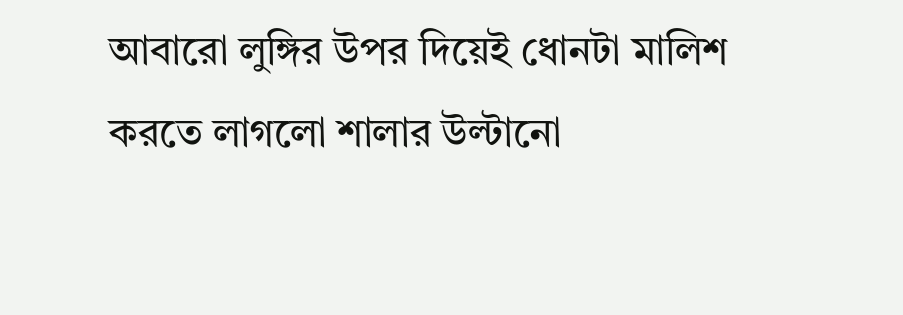আবারো লুঙ্গির উপর দিয়েই ধোনটা মালিশ করতে লাগলো শালার উল্টানো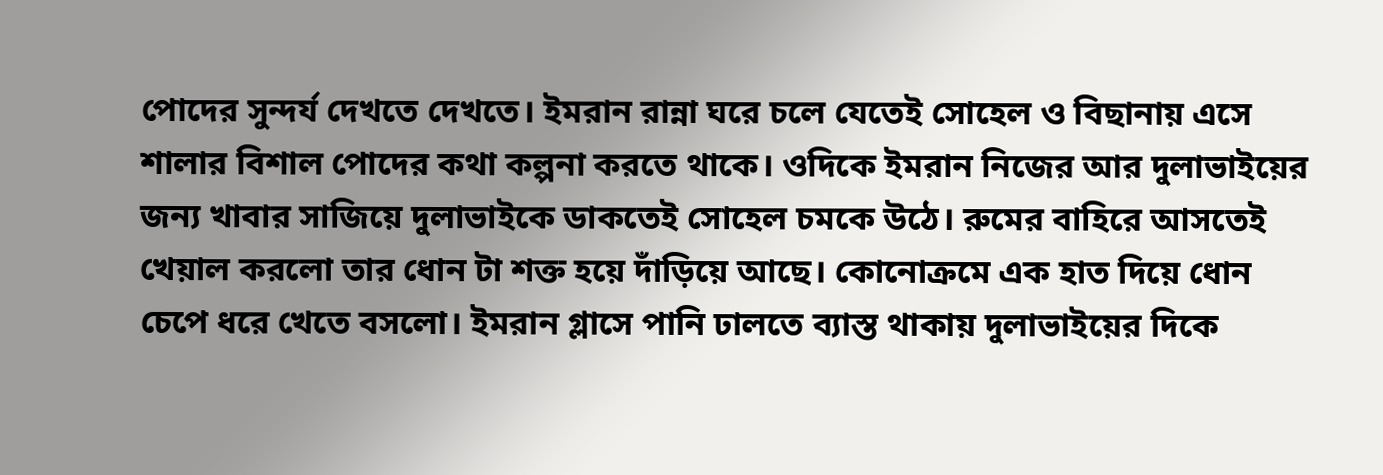পোদের সুন্দর্য দেখতে দেখতে। ইমরান রান্না ঘরে চলে যেতেই সোহেল ও বিছানায় এসে শালার বিশাল পোদের কথা কল্পনা করতে থাকে। ওদিকে ইমরান নিজের আর দুলাভাইয়ের জন্য খাবার সাজিয়ে দুলাভাইকে ডাকতেই সোহেল চমকে উঠে। রুমের বাহিরে আসতেই খেয়াল করলো তার ধোন টা শক্ত হয়ে দাঁড়িয়ে আছে। কোনোক্রমে এক হাত দিয়ে ধোন চেপে ধরে খেতে বসলো। ইমরান গ্লাসে পানি ঢালতে ব্যাস্ত থাকায় দুলাভাইয়ের দিকে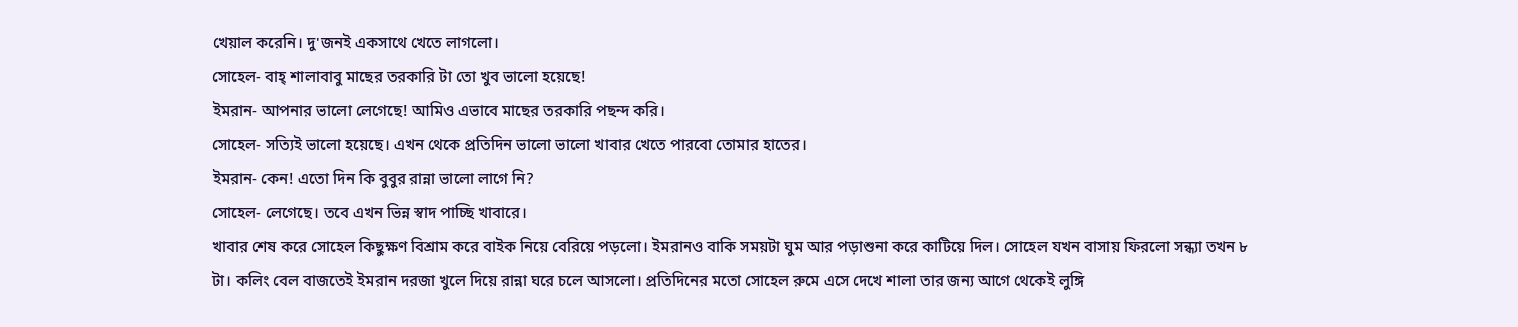খেয়াল করেনি। দু'জনই একসাথে খেতে লাগলো।
সোহেল- বাহ্ শালাবাবু মাছের তরকারি টা তো খুব ভালো হয়েছে!
ইমরান- আপনার ভালো লেগেছে! আমিও এভাবে মাছের তরকারি পছন্দ করি।
সোহেল- সত্যিই ভালো হয়েছে। এখন থেকে প্রতিদিন ভালো ভালো খাবার খেতে পারবো তোমার হাতের।
ইমরান- কেন! এতো দিন কি বুবুর রান্না ভালো লাগে নি?
সোহেল- লেগেছে। তবে এখন ভিন্ন স্বাদ পাচ্ছি খাবারে।
খাবার শেষ করে সোহেল কিছুক্ষণ বিশ্রাম করে বাইক নিয়ে বেরিয়ে পড়লো। ইমরানও বাকি সময়টা ঘুম আর পড়াশুনা করে কাটিয়ে দিল। সোহেল যখন বাসায় ফিরলো সন্ধ্যা তখন ৮ টা। কলিং বেল বাজতেই ইমরান দরজা খুলে দিয়ে রান্না ঘরে চলে আসলো। প্রতিদিনের মতো সোহেল রুমে এসে দেখে শালা তার জন্য আগে থেকেই লুঙ্গি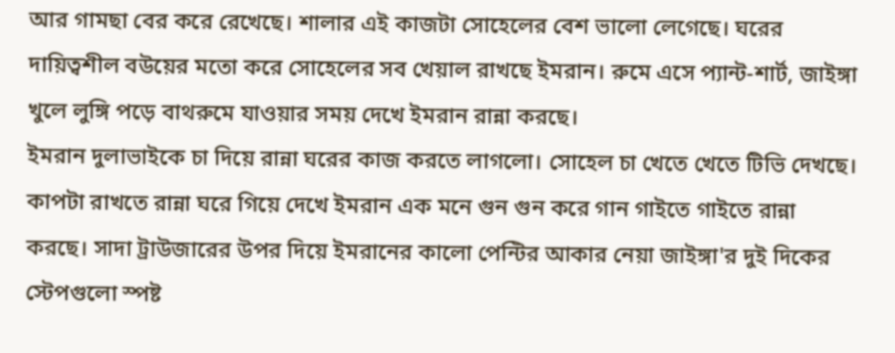আর গামছা বের করে রেখেছে। শালার এই কাজটা সোহেলের বেশ ভালো লেগেছে। ঘরের দায়িত্বশীল বউয়ের মতো করে সোহেলের সব খেয়াল রাখছে ইমরান। রুমে এসে প্যান্ট-শার্ট, জাইঙ্গা খুলে লুঙ্গি পড়ে বাথরুমে যাওয়ার সময় দেখে ইমরান রান্না করছে।
ইমরান দুলাভাইকে চা দিয়ে রান্না ঘরের কাজ করতে লাগলো। সোহেল চা খেতে খেতে টিভি দেখছে। কাপটা রাখতে রান্না ঘরে গিয়ে দেখে ইমরান এক মনে গুন গুন করে গান গাইতে গাইতে রান্না করছে। সাদা ট্রাউজারের উপর দিয়ে ইমরানের কালো পেন্টির আকার নেয়া জাইঙ্গা'র দুই দিকের স্টেপগুলো স্পষ্ট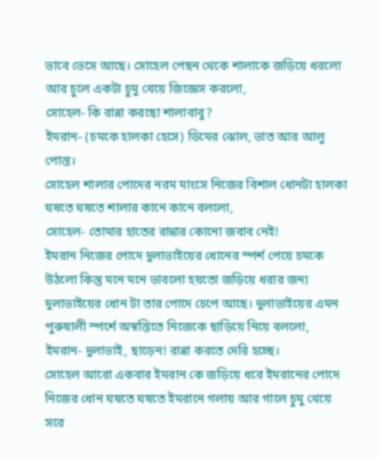ভাবে ভেসে আছে। সোহেল পেছন থেকে শালাকে জড়িয়ে ধরলো আর চুলে একটা চুমু খেয়ে জিজ্ঞেস করলো,
সোহেল- কি রান্না করছো শালাবাবু?
ইমরান- (চমকে হালকা হেসে) ডিমের ঝোল, ভাত আর আলু পোস্ত।
সোহেল শালার পোদের নরম মাংসে নিজের বিশাল ধোনটা হালকা ঘষতে ঘষতে শালার কানে কানে বললো,
সোহেল- তোমার হাতের রান্নার কোনো জবাব নেই!
ইমরান নিজের পোদে দুলাভাইয়ের ধোনের স্পর্শ পেয়ে চমকে উঠলো কিন্তু মনে মনে ভাবলো হয়তো জড়িয়ে ধরার জন্য দুলাভাইয়ের ধোন টা তার পোদে চেপে আছে। দুলাভাইয়ের এমন পুরুষালী স্পর্শে অস্বস্তিতে নিজেকে ছাড়িয়ে নিয়ে বললো,
ইমরান- দুলাভাই, ছাড়েন! রান্না করতে দেরি হচ্ছে।
সোহেল আরো একবার ইমরান কে জড়িয়ে ধরে ইমরানের পোদে নিজের ধোন ঘষতে ঘষতে ইমরানে গলায় আর গালে চুমু খেয়ে সরে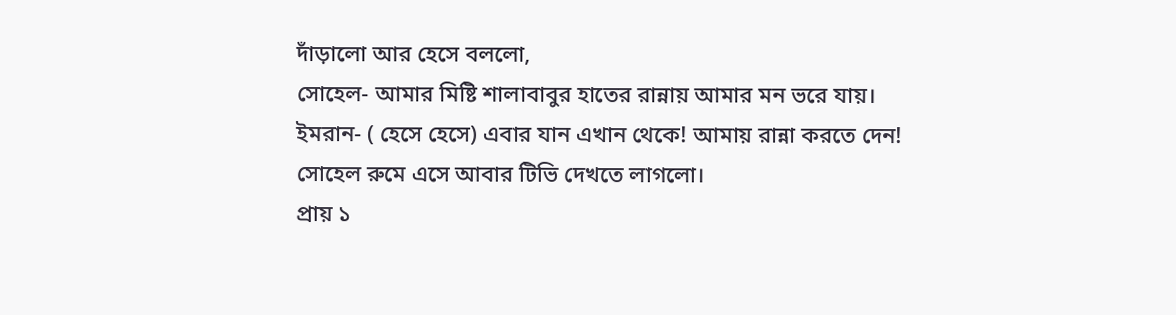দাঁড়ালো আর হেসে বললো,
সোহেল- আমার মিষ্টি শালাবাবুর হাতের রান্নায় আমার মন ভরে যায়।
ইমরান- ( হেসে হেসে) এবার যান এখান থেকে! আমায় রান্না করতে দেন!
সোহেল রুমে এসে আবার টিভি দেখতে লাগলো।
প্রায় ১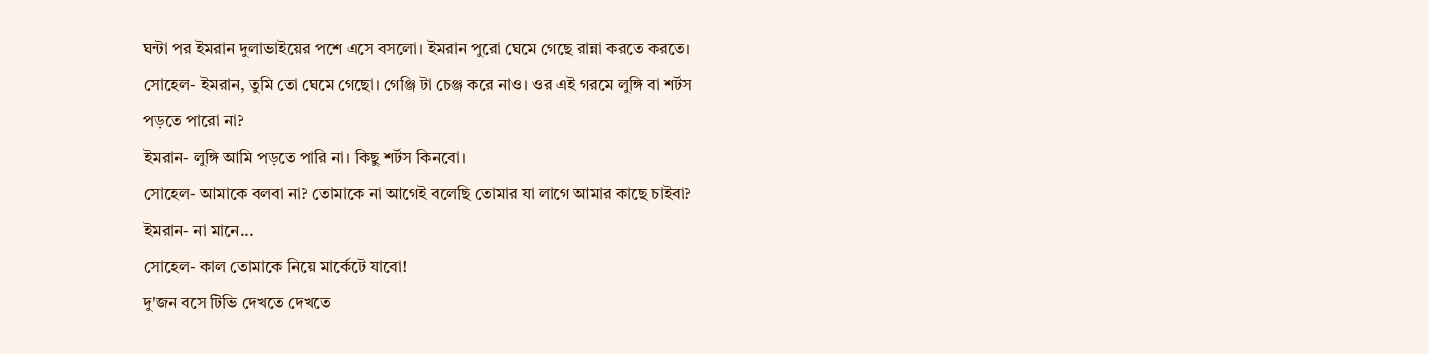ঘন্টা পর ইমরান দুলাভাইয়ের পশে এসে বসলো। ইমরান পুরো ঘেমে গেছে রান্না করতে করতে।
সোহেল- ইমরান, তুমি তো ঘেমে গেছো। গেঞ্জি টা চেঞ্জ করে নাও। ওর এই গরমে লুঙ্গি বা শর্টস পড়তে পারো না?
ইমরান- লুঙ্গি আমি পড়তে পারি না। কিছু শর্টস কিনবো।
সোহেল- আমাকে বলবা না? তোমাকে না আগেই বলেছি তোমার যা লাগে আমার কাছে চাইবা?
ইমরান- না মানে...
সোহেল- কাল তোমাকে নিয়ে মার্কেটে যাবো!
দু'জন বসে টিভি দেখতে দেখতে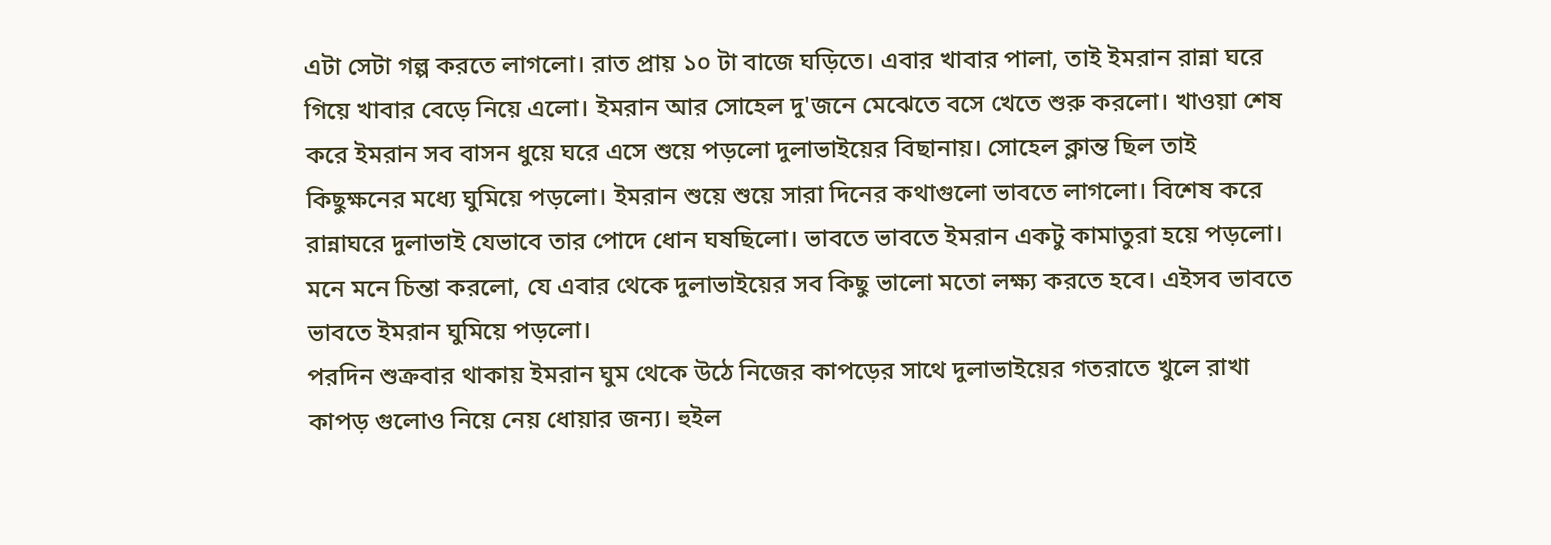এটা সেটা গল্প করতে লাগলো। রাত প্রায় ১০ টা বাজে ঘড়িতে। এবার খাবার পালা, তাই ইমরান রান্না ঘরে গিয়ে খাবার বেড়ে নিয়ে এলো। ইমরান আর সোহেল দু'জনে মেঝেতে বসে খেতে শুরু করলো। খাওয়া শেষ করে ইমরান সব বাসন ধুয়ে ঘরে এসে শুয়ে পড়লো দুলাভাইয়ের বিছানায়। সোহেল ক্লান্ত ছিল তাই কিছুক্ষনের মধ্যে ঘুমিয়ে পড়লো। ইমরান শুয়ে শুয়ে সারা দিনের কথাগুলো ভাবতে লাগলো। বিশেষ করে রান্নাঘরে দুলাভাই যেভাবে তার পোদে ধোন ঘষছিলো। ভাবতে ভাবতে ইমরান একটু কামাতুরা হয়ে পড়লো। মনে মনে চিন্তা করলো, যে এবার থেকে দুলাভাইয়ের সব কিছু ভালো মতো লক্ষ্য করতে হবে। এইসব ভাবতে ভাবতে ইমরান ঘুমিয়ে পড়লো।
পরদিন শুক্রবার থাকায় ইমরান ঘুম থেকে উঠে নিজের কাপড়ের সাথে দুলাভাইয়ের গতরাতে খুলে রাখা কাপড় গুলোও নিয়ে নেয় ধোয়ার জন্য। হুইল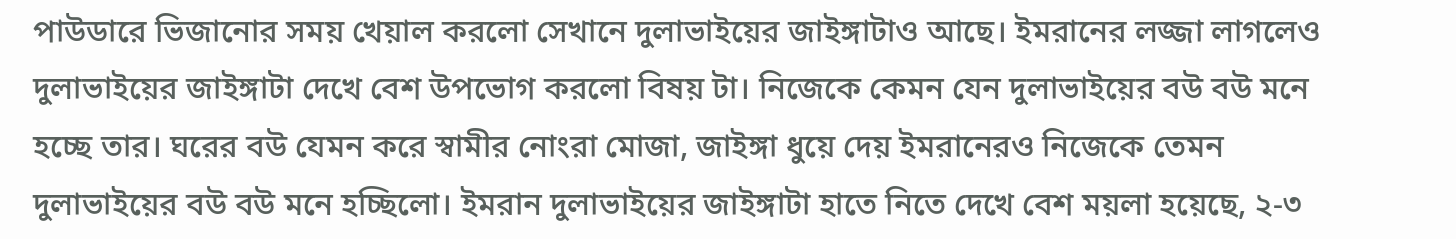পাউডারে ভিজানোর সময় খেয়াল করলো সেখানে দুলাভাইয়ের জাইঙ্গাটাও আছে। ইমরানের লজ্জা লাগলেও দুলাভাইয়ের জাইঙ্গাটা দেখে বেশ উপভোগ করলো বিষয় টা। নিজেকে কেমন যেন দুলাভাইয়ের বউ বউ মনে হচ্ছে তার। ঘরের বউ যেমন করে স্বামীর নোংরা মোজা, জাইঙ্গা ধুয়ে দেয় ইমরানেরও নিজেকে তেমন দুলাভাইয়ের বউ বউ মনে হচ্ছিলো। ইমরান দুলাভাইয়ের জাইঙ্গাটা হাতে নিতে দেখে বেশ ময়লা হয়েছে, ২-৩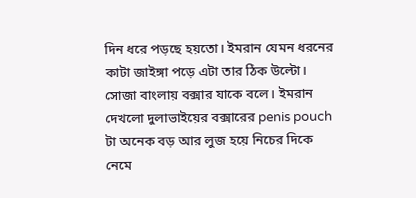দিন ধরে পড়ছে হয়তো। ইমরান যেমন ধরনের কাটা জাইঙ্গা পড়ে এটা তার ঠিক উল্টো। সোজা বাংলায় বক্সার যাকে বলে। ইমরান দেখলো দুলাভাইয়ের বক্সারের penis pouch টা অনেক বড় আর লুজ হয়ে নিচের দিকে নেমে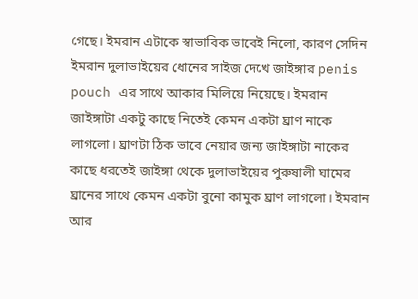গেছে। ইমরান এটাকে স্বাভাবিক ভাবেই নিলো, কারণ সেদিন ইমরান দুলাভাইয়ের ধোনের সাইজ দেখে জাইঙ্গার penis pouch এর সাথে আকার মিলিয়ে নিয়েছে। ইমরান জাইঙ্গাটা একটু কাছে নিতেই কেমন একটা ঘ্রাণ নাকে লাগলো। ঘ্রাণটা ঠিক ভাবে নেয়ার জন্য জাইঙ্গাটা নাকের কাছে ধরতেই জাইঙ্গা থেকে দুলাভাইয়ের পুরুষালী ঘামের ঘ্রানের সাথে কেমন একটা বুনো কামুক ঘ্রাণ লাগলো। ইমরান আর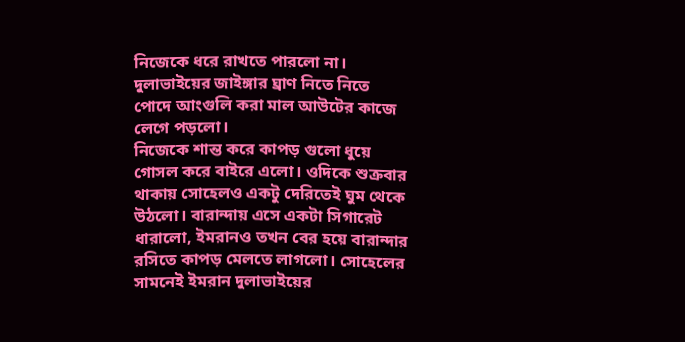নিজেকে ধরে রাখতে পারলো না। দুলাভাইয়ের জাইঙ্গার ঘ্রাণ নিতে নিতে পোদে আংগুলি করা মাল আউটের কাজে লেগে পড়লো।
নিজেকে শান্ত করে কাপড় গুলো ধুয়ে গোসল করে বাইরে এলো। ওদিকে শুক্রবার থাকায় সোহেলও একটু দেরিতেই ঘুম থেকে উঠলো। বারান্দায় এসে একটা সিগারেট ধারালো, ইমরানও তখন বের হয়ে বারান্দার রসিতে কাপড় মেলতে লাগলো। সোহেলের সামনেই ইমরান দুলাভাইয়ের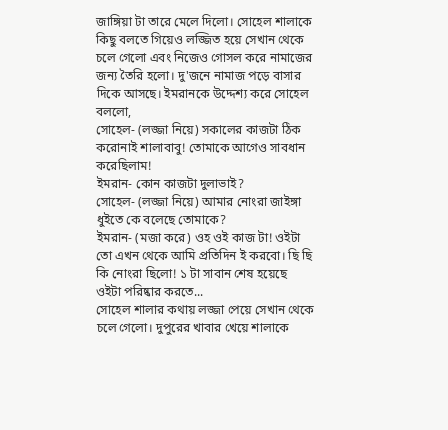জাঙ্গিয়া টা তারে মেলে দিলো। সোহেল শালাকে কিছু বলতে গিয়েও লজ্জিত হয়ে সেখান থেকে চলে গেলো এবং নিজেও গোসল করে নামাজের জন্য তৈরি হলো। দু'জনে নামাজ পড়ে বাসার দিকে আসছে। ইমরানকে উদ্দেশ্য করে সোহেল বললো,
সোহেল- (লজ্জা নিয়ে) সকালের কাজটা ঠিক করোনাই শালাবাবু! তোমাকে আগেও সাবধান করেছিলাম!
ইমরান- কোন কাজটা দুলাভাই?
সোহেল- (লজ্জা নিয়ে) আমার নোংরা জাইঙ্গা ধুইতে কে বলেছে তোমাকে?
ইমরান- (মজা করে) ওহ ওই কাজ টা! ওইটা তো এখন থেকে আমি প্রতিদিন ই করবো। ছি ছি কি নোংরা ছিলো! ১ টা সাবান শেষ হয়েছে ওইটা পরিষ্কার করতে...
সোহেল শালার কথায় লজ্জা পেয়ে সেখান থেকে চলে গেলো। দুপুরের খাবার খেয়ে শালাকে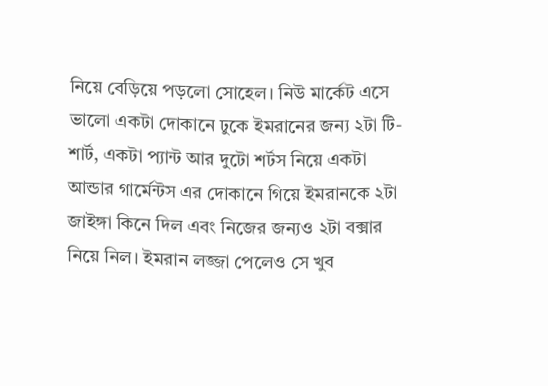নিয়ে বেড়িয়ে পড়লো সোহেল। নিউ মার্কেট এসে ভালো একটা দোকানে ঢুকে ইমরানের জন্য ২টা টি-শার্ট, একটা প্যান্ট আর দুটো শর্টস নিয়ে একটা আন্ডার গার্মেন্টস এর দোকানে গিয়ে ইমরানকে ২টা জাইঙ্গা কিনে দিল এবং নিজের জন্যও ২টা বক্সার নিয়ে নিল। ইমরান লজ্জা পেলেও সে খুব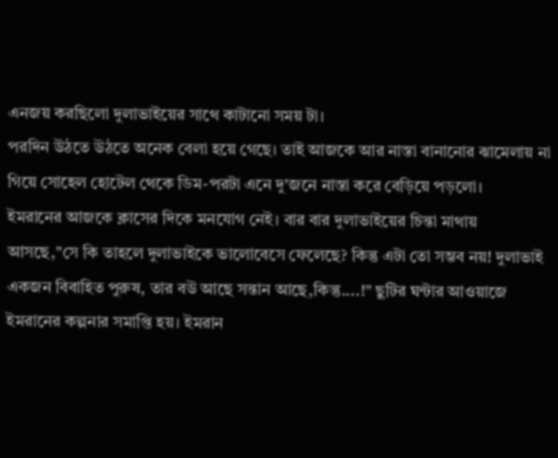এনজয় করছিলো দুলাভাইয়ের সাথে কাটানো সময় টা।
পরদিন উঠতে উঠতে অনেক বেলা হয়ে গেছে। তাই আজকে আর নাস্তা বানানোর ঝামেলায় না গিয়ে সোহেল হোটেল থেকে ডিম-পরটা এনে দু'জনে নাস্তা করে বেড়িয়ে পড়লো।
ইমরানের আজকে ক্লাসের দিকে মনযোগ নেই। বার বার দুলাভাইয়ের চিন্তা মাথায় আসছে,"সে কি তাহলে দুলাভাইকে ভালোবেসে ফেলেছে? কিন্তু এটা তো সম্ভব নয়! দুলাভাই একজন বিবাহিত পুরুষ, তার বউ আছে সন্তান আছে,কিন্তু....!" ছুটির ঘন্টার আওয়াজে ইমরানের কল্পনার সমাপ্তি হয়। ইমরান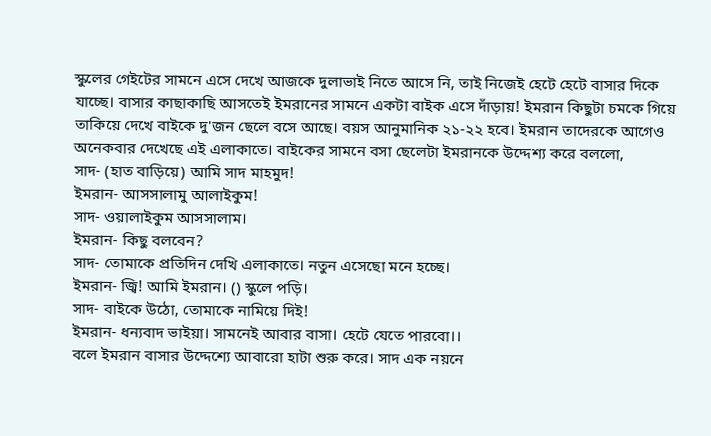স্কুলের গেইটের সামনে এসে দেখে আজকে দুলাভাই নিতে আসে নি, তাই নিজেই হেটে হেটে বাসার দিকে যাচ্ছে। বাসার কাছাকাছি আসতেই ইমরানের সামনে একটা বাইক এসে দাঁড়ায়! ইমরান কিছুটা চমকে গিয়ে তাকিয়ে দেখে বাইকে দু'জন ছেলে বসে আছে। বয়স আনুমানিক ২১-২২ হবে। ইমরান তাদেরকে আগেও অনেকবার দেখেছে এই এলাকাতে। বাইকের সামনে বসা ছেলেটা ইমরানকে উদ্দেশ্য করে বললো,
সাদ- (হাত বাড়িয়ে) আমি সাদ মাহমুদ!
ইমরান- আসসালামু আলাইকুম!
সাদ- ওয়ালাইকুম আসসালাম।
ইমরান- কিছু বলবেন?
সাদ- তোমাকে প্রতিদিন দেখি এলাকাতে। নতুন এসেছো মনে হচ্ছে।
ইমরান- জ্বি! আমি ইমরান। () স্কুলে পড়ি।
সাদ- বাইকে উঠো, তোমাকে নামিয়ে দিই!
ইমরান- ধন্যবাদ ভাইয়া। সামনেই আবার বাসা। হেটে যেতে পারবো।।
বলে ইমরান বাসার উদ্দেশ্যে আবারো হাটা শুরু করে। সাদ এক নয়নে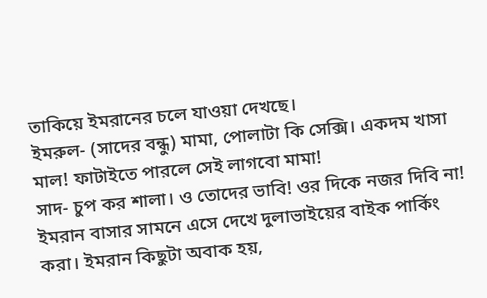তাকিয়ে ইমরানের চলে যাওয়া দেখছে।
ইমরুল- (সাদের বন্ধু) মামা, পোলাটা কি সেক্সি। একদম খাসা মাল! ফাটাইতে পারলে সেই লাগবো মামা!
সাদ- চুপ কর শালা। ও তোদের ভাবি! ওর দিকে নজর দিবি না!
ইমরান বাসার সামনে এসে দেখে দুলাভাইয়ের বাইক পার্কিং করা। ইমরান কিছুটা অবাক হয়,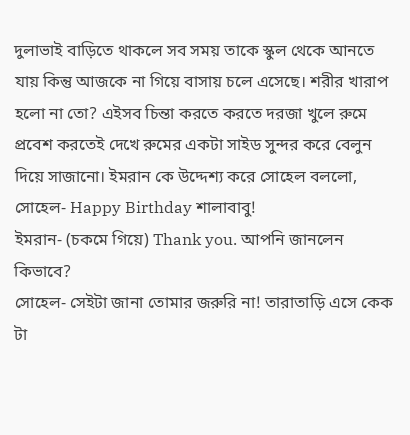দুলাভাই বাড়িতে থাকলে সব সময় তাকে স্কুল থেকে আনতে যায় কিন্তু আজকে না গিয়ে বাসায় চলে এসেছে। শরীর খারাপ হলো না তো? এইসব চিন্তা করতে করতে দরজা খুলে রুমে প্রবেশ করতেই দেখে রুমের একটা সাইড সুন্দর করে বেলুন দিয়ে সাজানো। ইমরান কে উদ্দেশ্য করে সোহেল বললো,
সোহেল- Happy Birthday শালাবাবু!
ইমরান- (চকমে গিয়ে) Thank you. আপনি জানলেন কিভাবে?
সোহেল- সেইটা জানা তোমার জরুরি না! তারাতাড়ি এসে কেক টা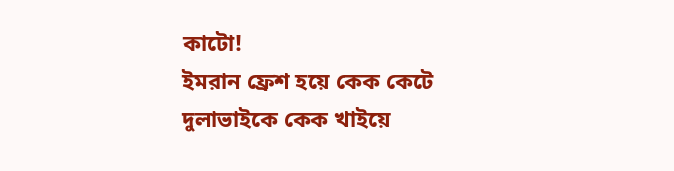কাটো!
ইমরান ফ্রেশ হয়ে কেক কেটে দুলাভাইকে কেক খাইয়ে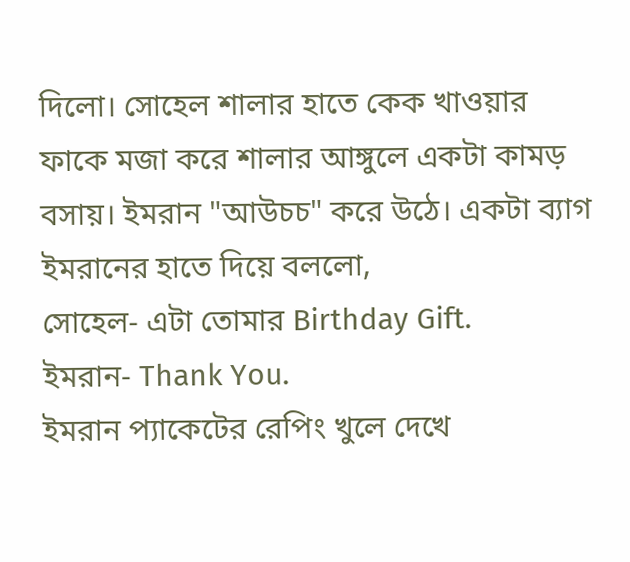দিলো। সোহেল শালার হাতে কেক খাওয়ার ফাকে মজা করে শালার আঙ্গুলে একটা কামড় বসায়। ইমরান "আউচচ" করে উঠে। একটা ব্যাগ ইমরানের হাতে দিয়ে বললো,
সোহেল- এটা তোমার Birthday Gift.
ইমরান- Thank You.
ইমরান প্যাকেটের রেপিং খুলে দেখে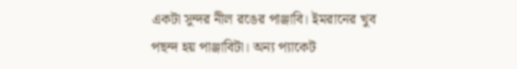একটা সুন্দর নীল রঙের পাঞ্জাবি। ইমরানের খুব পছন্দ হয় পাঞ্জাবিটা। অন্য প্যাকেট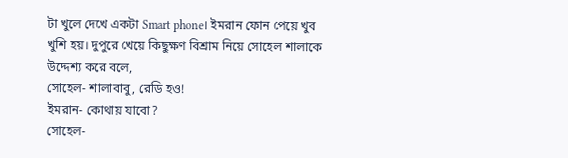টা খুলে দেখে একটা Smart phone। ইমরান ফোন পেয়ে খুব খুশি হয়। দুপুরে খেয়ে কিছুক্ষণ বিশ্রাম নিয়ে সোহেল শালাকে উদ্দেশ্য করে বলে,
সোহেল- শালাবাবু, রেডি হও!
ইমরান- কোথায় যাবো?
সোহেল-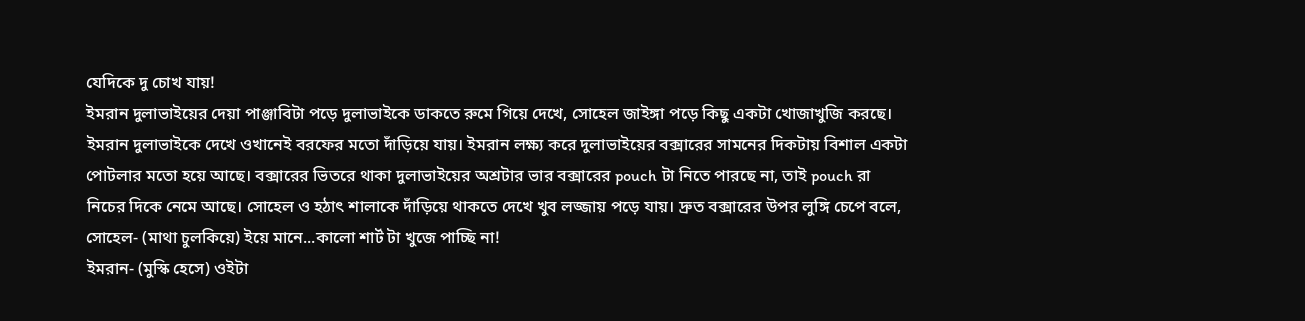যেদিকে দু চোখ যায়!
ইমরান দুলাভাইয়ের দেয়া পাঞ্জাবিটা পড়ে দুলাভাইকে ডাকতে রুমে গিয়ে দেখে, সোহেল জাইঙ্গা পড়ে কিছু একটা খোজাখুজি করছে। ইমরান দুলাভাইকে দেখে ওখানেই বরফের মতো দাঁড়িয়ে যায়। ইমরান লক্ষ্য করে দুলাভাইয়ের বক্সারের সামনের দিকটায় বিশাল একটা পোটলার মতো হয়ে আছে। বক্সারের ভিতরে থাকা দুলাভাইয়ের অশ্রটার ভার বক্সারের pouch টা নিতে পারছে না, তাই pouch রা নিচের দিকে নেমে আছে। সোহেল ও হঠাৎ শালাকে দাঁড়িয়ে থাকতে দেখে খুব লজ্জায় পড়ে যায়। দ্রুত বক্সারের উপর লুঙ্গি চেপে বলে,
সোহেল- (মাথা চুলকিয়ে) ইয়ে মানে...কালো শার্ট টা খুজে পাচ্ছি না!
ইমরান- (মুস্কি হেসে) ওইটা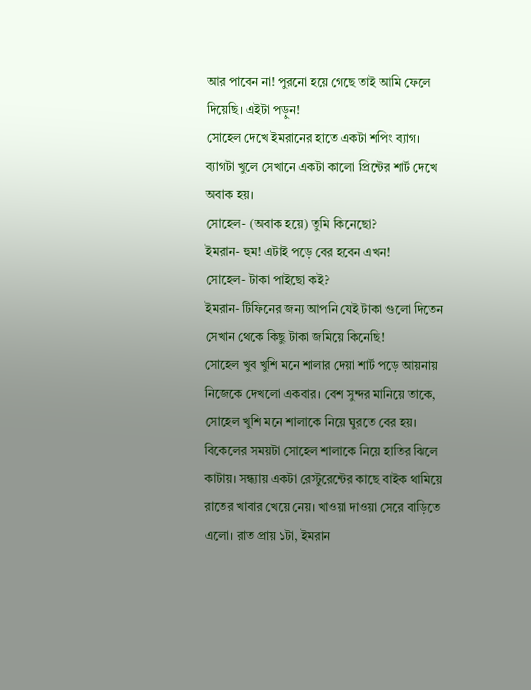আর পাবেন না! পুরনো হয়ে গেছে তাই আমি ফেলে দিয়েছি। এইটা পড়ুন!
সোহেল দেখে ইমরানের হাতে একটা শপিং ব্যাগ। ব্যাগটা খুলে সেখানে একটা কালো প্রিন্টের শার্ট দেখে অবাক হয়।
সোহেল- (অবাক হয়ে) তুমি কিনেছো?
ইমরান- হুম! এটাই পড়ে বের হবেন এখন!
সোহেল- টাকা পাইছো কই?
ইমরান- টিফিনের জন্য আপনি যেই টাকা গুলো দিতেন সেখান থেকে কিছু টাকা জমিয়ে কিনেছি!
সোহেল খুব খুশি মনে শালার দেয়া শার্ট পড়ে আয়নায় নিজেকে দেখলো একবার। বেশ সুন্দর মানিয়ে তাকে, সোহেল খুশি মনে শালাকে নিয়ে ঘুরতে বের হয়। বিকেলের সময়টা সোহেল শালাকে নিয়ে হাতির ঝিলে কাটায়। সন্ধ্যায় একটা রেস্টুরেন্টের কাছে বাইক থামিয়ে রাতের খাবার খেয়ে নেয়। খাওয়া দাওয়া সেরে বাড়িতে এলো। রাত প্রায় ১টা, ইমরান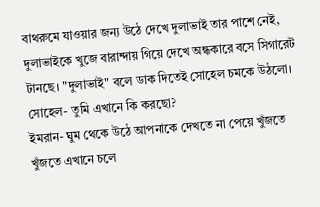বাথরুমে যাওয়ার জন্য উঠে দেখে দুলাভাই তার পাশে নেই, দুলাভাইকে খুজে বারান্দায় গিয়ে দেখে অন্ধকারে বসে সিগারেট টানছে। "দুলাভাই" বলে ডাক দিতেই সোহেল চমকে উঠলো।
সোহেল- তুমি এখানে কি করছো?
ইমরান- ঘুম থেকে উঠে আপনাকে দেখতে না পেয়ে খুঁজতে খুঁজতে এখানে চলে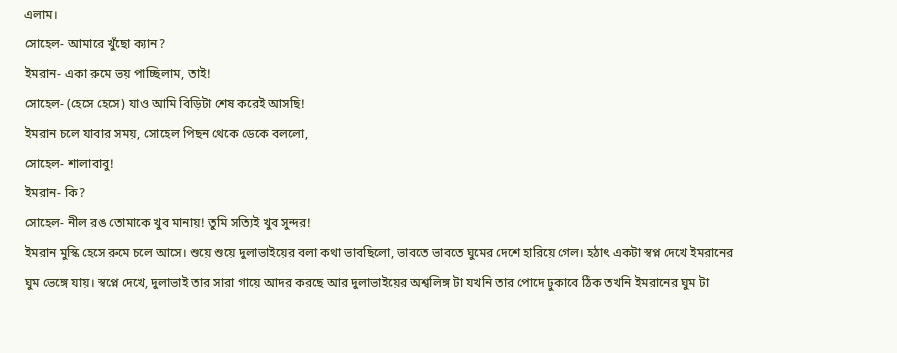এলাম।
সোহেল- আমারে খুঁছো ক্যান?
ইমরান- একা রুমে ভয় পাচ্ছিলাম, তাই!
সোহেল- (হেসে হেসে) যাও আমি বিড়িটা শেষ করেই আসছি!
ইমরান চলে যাবার সময়, সোহেল পিছন থেকে ডেকে বললো,
সোহেল- শালাবাবু!
ইমরান- কি?
সোহেল- নীল রঙ তোমাকে খুব মানায়! তুমি সত্যিই খুব সুন্দর!
ইমরান মুস্কি হেসে রুমে চলে আসে। শুয়ে শুয়ে দুলাভাইয়ের বলা কথা ভাবছিলো, ভাবতে ভাবতে ঘুমের দেশে হারিয়ে গেল। হঠাৎ একটা স্বপ্ন দেখে ইমরানের ঘুম ভেঙ্গে যায়। স্বপ্নে দেখে, দুলাভাই তার সারা গায়ে আদর করছে আর দুলাভাইয়ের অশ্বলিঙ্গ টা যখনি তার পোদে ঢুকাবে ঠিক তখনি ইমরানের ঘুম টা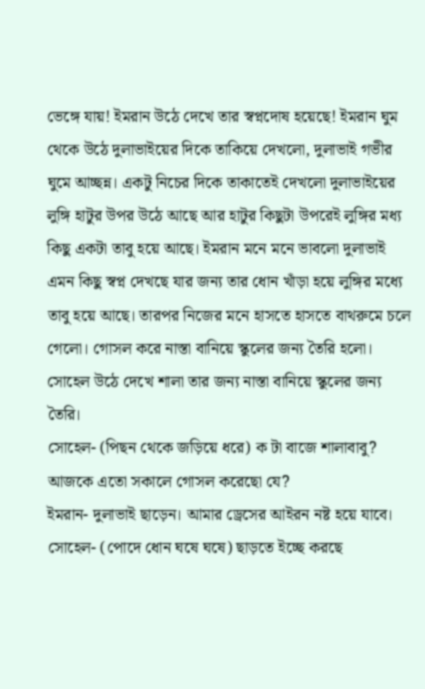ভেঙ্গে যায়! ইমরান উঠে দেখে তার স্বপ্নদোষ হয়েছে! ইমরান ঘুম থেকে উঠে দুলাভাইয়ের দিকে তাকিয়ে দেখলো, দুলাভাই গভীর ঘুমে আচ্ছন্ন। একটু নিচের দিকে তাকাতেই দেখলো দুলাভাইয়ের লুঙ্গি হাটুর উপর উঠে আছে আর হাটুর কিছুটা উপরেই লুঙ্গির মধ্য কিছু একটা তাবু হয়ে আছে। ইমরান মনে মনে ভাবলো দুলাভাই এমন কিছু স্বপ্ন দেখছে যার জন্য তার ধোন খাঁড়া হয়ে লুঙ্গির মধ্যে তাবু হয়ে আছে। তারপর নিজের মনে হাসতে হাসতে বাথরুমে চলে গেলো। গোসল করে নাস্তা বানিয়ে স্কুলের জন্য তৈরি হলো। সোহেল উঠে দেখে শালা তার জন্য নাস্তা বানিয়ে স্কুলের জন্য তৈরি।
সোহেল- (পিছন থেকে জড়িয়ে ধরে) ক টা বাজে শালাবাবু? আজকে এতো সকালে গোসল করেছো যে?
ইমরান- দুলাভাই ছাড়েন। আমার ড্রেসের আইরন নষ্ট হয়ে যাবে।
সোহেল- (পোদে ধোন ঘষে ঘষে) ছাড়তে ইচ্ছে করছে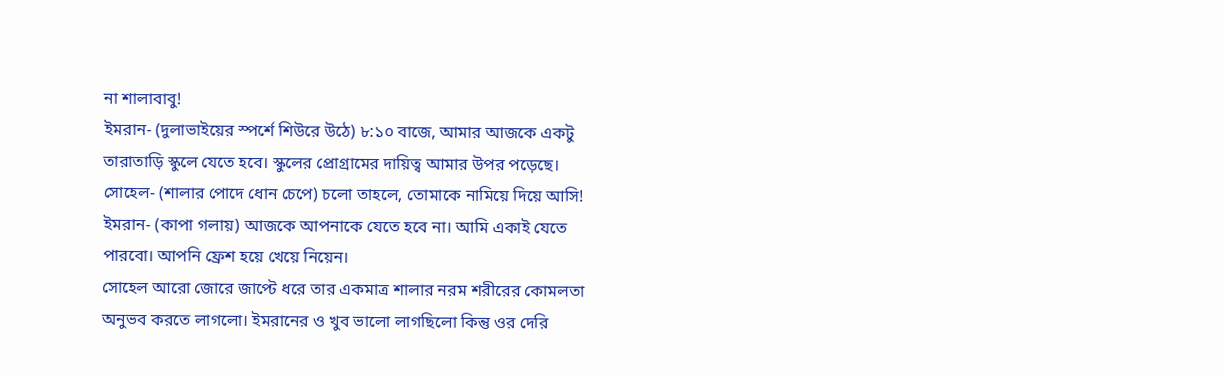না শালাবাবু!
ইমরান- (দুলাভাইয়ের স্পর্শে শিউরে উঠে) ৮:১০ বাজে, আমার আজকে একটু তারাতাড়ি স্কুলে যেতে হবে। স্কুলের প্রোগ্রামের দায়িত্ব আমার উপর পড়েছে।
সোহেল- (শালার পোদে ধোন চেপে) চলো তাহলে, তোমাকে নামিয়ে দিয়ে আসি!
ইমরান- (কাপা গলায়) আজকে আপনাকে যেতে হবে না। আমি একাই যেতে পারবো। আপনি ফ্রেশ হয়ে খেয়ে নিয়েন।
সোহেল আরো জোরে জাপ্টে ধরে তার একমাত্র শালার নরম শরীরের কোমলতা অনুভব করতে লাগলো। ইমরানের ও খুব ভালো লাগছিলো কিন্তু ওর দেরি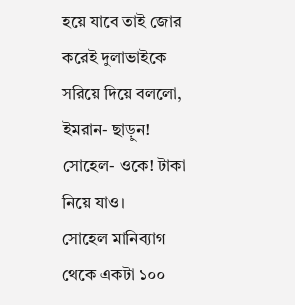হয়ে যাবে তাই জোর করেই দুলাভাইকে সরিয়ে দিয়ে বললো,
ইমরান- ছাড়ুন!
সোহেল- ওকে! টাকা নিয়ে যাও।
সোহেল মানিব্যাগ থেকে একটা ১০০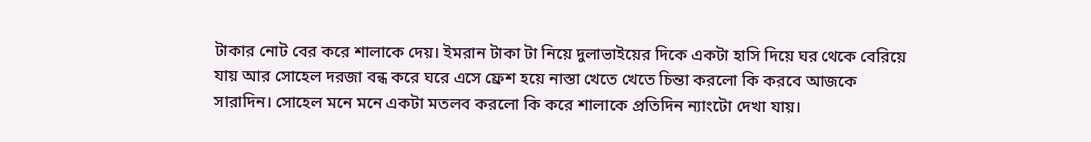টাকার নোট বের করে শালাকে দেয়। ইমরান টাকা টা নিয়ে দুলাভাইয়ের দিকে একটা হাসি দিয়ে ঘর থেকে বেরিয়ে যায় আর সোহেল দরজা বন্ধ করে ঘরে এসে ফ্রেশ হয়ে নাস্তা খেতে খেতে চিন্তা করলো কি করবে আজকে সারাদিন। সোহেল মনে মনে একটা মতলব করলো কি করে শালাকে প্রতিদিন ন্যাংটো দেখা যায়।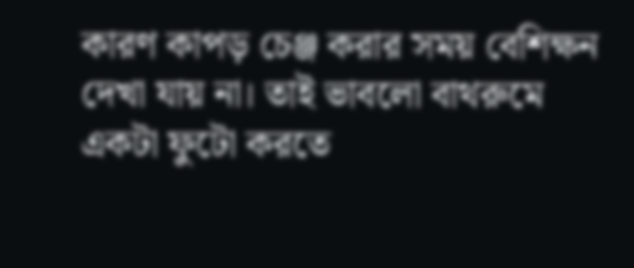কারণ কাপড় চেঞ্জ করার সময় বেশিক্ষন দেখা যায় না। তাই ভাবলো বাথরুমে একটা ফুটো করতে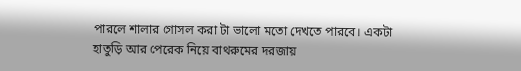পারলে শালার গোসল করা টা ভালো মতো দেখতে পারবে। একটা হাতুড়ি আর পেরেক নিয়ে বাথরুমের দরজায়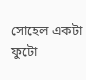সোহেল একটা ফুটো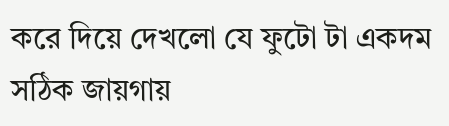করে দিয়ে দেখলো যে ফুটো টা একদম সঠিক জায়গায়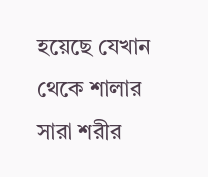হয়েছে যেখান থেকে শালার সারা শরীর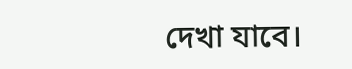দেখা যাবে।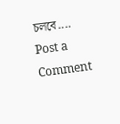চলবে....
Post a Comment